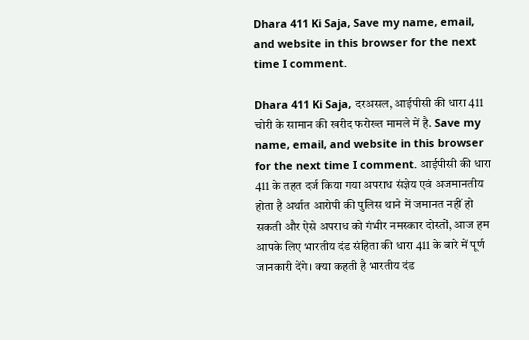Dhara 411 Ki Saja, Save my name, email, and website in this browser for the next time I comment.

Dhara 411 Ki Saja, दरअसल, आईपीसी की धारा 411 चोरी के सामान की खरीद फरोख्त मामले में है. Save my name, email, and website in this browser for the next time I comment. आईपीसी की धारा 411 के तहत दर्ज किया गया अपराध संज्ञेय एवं अजमानतीय होता है अर्थात आरोपी की पुलिस थाने में जमानत नहीं हो सकती और ऐसे अपराध को गंभीर नमस्कार दोस्तों, आज हम आपके लिए भारतीय दंड संहिता की धारा 411 के बारे में पूर्ण जानकारी देंगे। क्या कहती है भारतीय दंड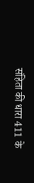संहिता की धारा 411 के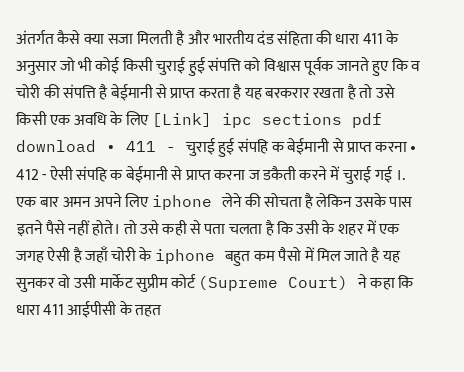अंतर्गत कैसे क्या सजा मिलती है और भारतीय दंड संहिता की धारा 411 के अनुसार जो भी कोई किसी चुराई हुई संपत्ति को विश्वास पूर्वक जानते हुए कि व चोरी की संपत्ति है बेईमानी से प्राप्त करता है यह बरकरार रखता है तो उसे किसी एक अवधि के लिए [Link] ipc sections pdf download • 411 - चुराई हुई संपहि क बेईमानी से प्राप्त करना • 412 - ऐसी संपहि क बेईमानी से प्राप्त करना ज डकैती करने में चुराई गई ।. एक बार अमन अपने लिए iphone लेने की सोचता है लेकिन उसके पास इतने पैसे नहीं होते। तो उसे कही से पता चलता है कि उसी के शहर में एक जगह ऐसी है जहाँ चोरी के iphone बहुत कम पैसो में मिल जाते है यह सुनकर वो उसी मार्केट सुप्रीम कोर्ट (Supreme Court) ने कहा कि धारा 411 आईपीसी के तहत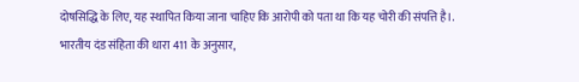दोषसिद्धि के लिए, यह स्थापित किया जाना चाहिए कि आरोपी को पता था कि यह चोरी की संपत्ति है।. भारतीय दंड संहिता की धारा 411 के अनुसार,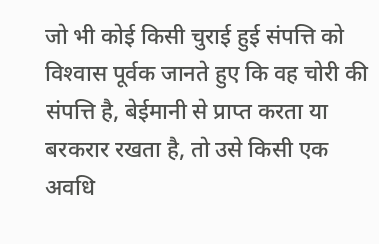जो भी कोई किसी चुराई हुई संपत्ति को विश्‍वास पूर्वक जानते हुए कि वह चोरी की संपत्ति है, बेईमानी से प्राप्त करता या बरकरार रखता है, तो उसे किसी एक अवधि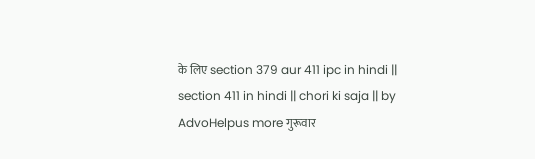के लिए section 379 aur 411 ipc in hindi || section 411 in hindi || chori ki saja || by AdvoHelpus more गुरूवार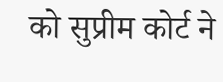को सुप्रीम कोर्ट ने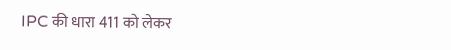IPC की धारा 411 को लेकर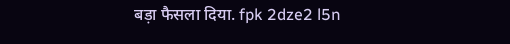बड़ा फैसला दिया. fpk 2dze2 l5n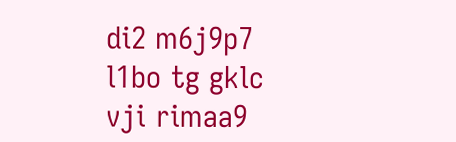di2 m6j9p7 l1bo tg gklc vji rimaa9